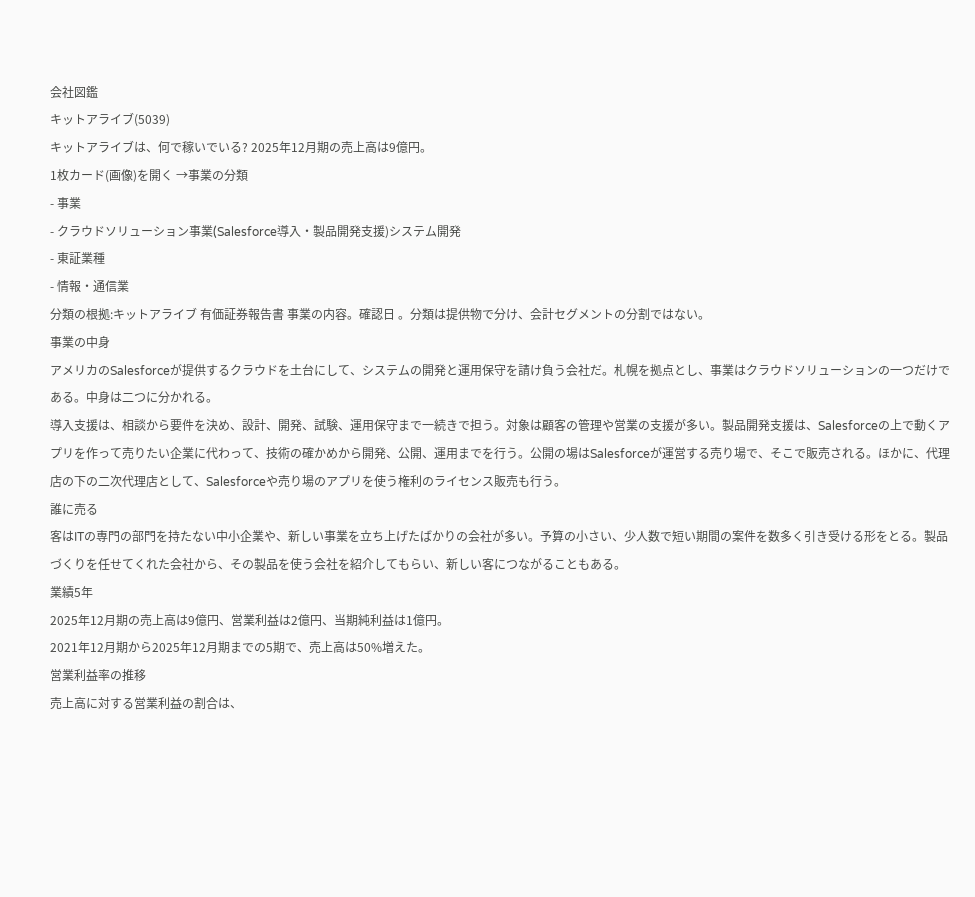会社図鑑
キットアライブ(5039)
キットアライブは、何で稼いでいる? 2025年12月期の売上高は9億円。
1枚カード(画像)を開く →事業の分類
- 事業
- クラウドソリューション事業(Salesforce導入・製品開発支援)システム開発
- 東証業種
- 情報・通信業
分類の根拠:キットアライブ 有価証券報告書 事業の内容。確認日 。分類は提供物で分け、会計セグメントの分割ではない。
事業の中身
アメリカのSalesforceが提供するクラウドを土台にして、システムの開発と運用保守を請け負う会社だ。札幌を拠点とし、事業はクラウドソリューションの一つだけである。中身は二つに分かれる。
導入支援は、相談から要件を決め、設計、開発、試験、運用保守まで一続きで担う。対象は顧客の管理や営業の支援が多い。製品開発支援は、Salesforceの上で動くアプリを作って売りたい企業に代わって、技術の確かめから開発、公開、運用までを行う。公開の場はSalesforceが運営する売り場で、そこで販売される。ほかに、代理店の下の二次代理店として、Salesforceや売り場のアプリを使う権利のライセンス販売も行う。
誰に売る
客はITの専門の部門を持たない中小企業や、新しい事業を立ち上げたばかりの会社が多い。予算の小さい、少人数で短い期間の案件を数多く引き受ける形をとる。製品づくりを任せてくれた会社から、その製品を使う会社を紹介してもらい、新しい客につながることもある。
業績5年
2025年12月期の売上高は9億円、営業利益は2億円、当期純利益は1億円。
2021年12月期から2025年12月期までの5期で、売上高は50%増えた。
営業利益率の推移
売上高に対する営業利益の割合は、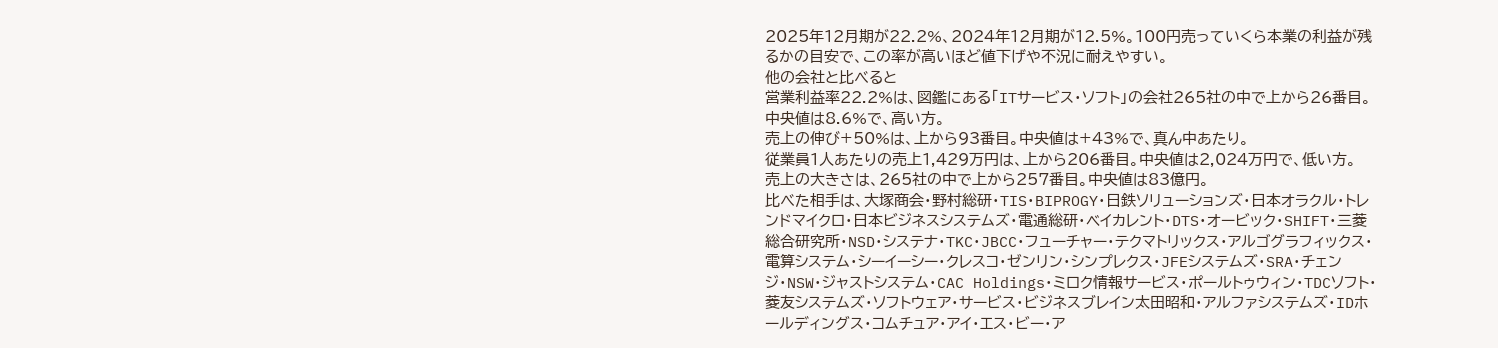2025年12月期が22.2%、2024年12月期が12.5%。100円売っていくら本業の利益が残るかの目安で、この率が高いほど値下げや不況に耐えやすい。
他の会社と比べると
営業利益率22.2%は、図鑑にある「ITサービス・ソフト」の会社265社の中で上から26番目。中央値は8.6%で、高い方。
売上の伸び+50%は、上から93番目。中央値は+43%で、真ん中あたり。
従業員1人あたりの売上1,429万円は、上から206番目。中央値は2,024万円で、低い方。
売上の大きさは、265社の中で上から257番目。中央値は83億円。
比べた相手は、大塚商会・野村総研・TIS・BIPROGY・日鉄ソリューションズ・日本オラクル・トレンドマイクロ・日本ビジネスシステムズ・電通総研・ベイカレント・DTS・オービック・SHIFT・三菱総合研究所・NSD・システナ・TKC・JBCC・フューチャー・テクマトリックス・アルゴグラフィックス・電算システム・シーイーシー・クレスコ・ゼンリン・シンプレクス・JFEシステムズ・SRA・チェンジ・NSW・ジャストシステム・CAC Holdings・ミロク情報サービス・ポールトゥウィン・TDCソフト・菱友システムズ・ソフトウェア・サービス・ビジネスブレイン太田昭和・アルファシステムズ・IDホールディングス・コムチュア・アイ・エス・ビー・ア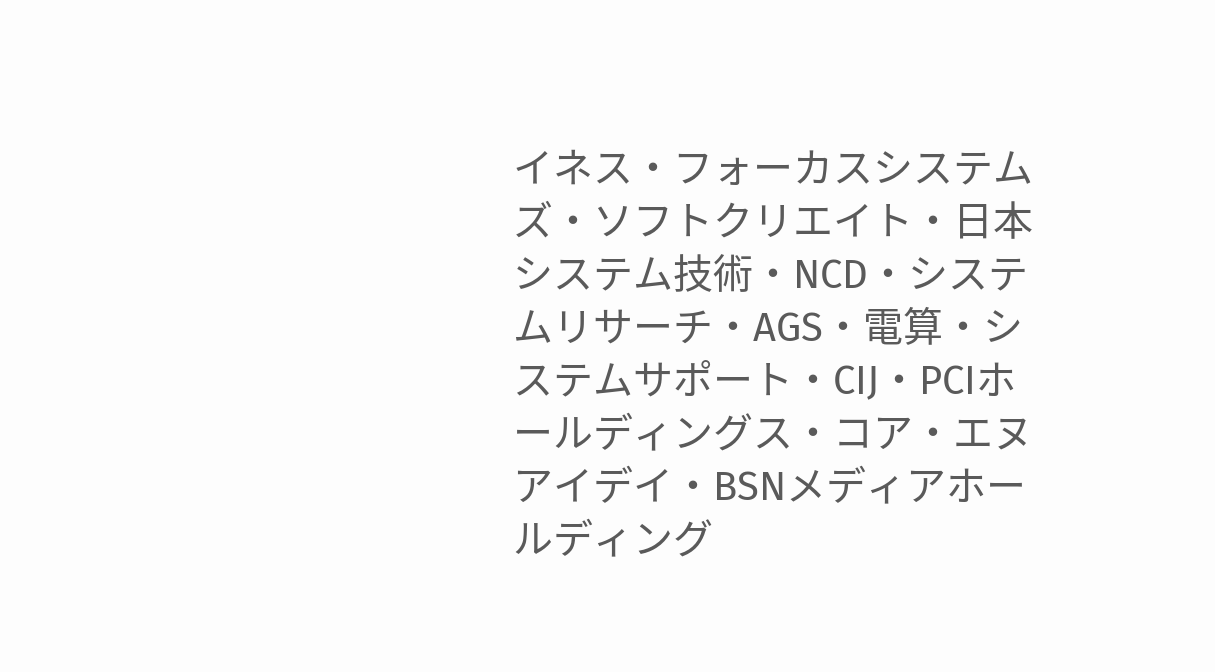イネス・フォーカスシステムズ・ソフトクリエイト・日本システム技術・NCD・システムリサーチ・AGS・電算・システムサポート・CIJ・PCIホールディングス・コア・エヌアイデイ・BSNメディアホールディング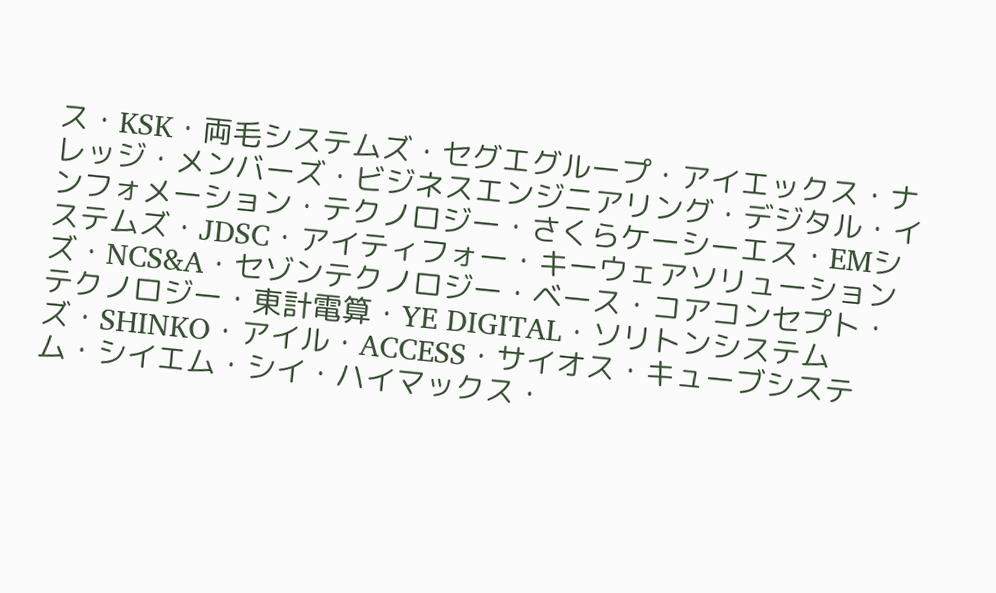ス・KSK・両毛システムズ・セグエグループ・アイエックス・ナレッジ・メンバーズ・ビジネスエンジニアリング・デジタル・インフォメーション・テクノロジー・さくらケーシーエス・EMシステムズ・JDSC・アイティフォー・キーウェアソリューションズ・NCS&A・セゾンテクノロジー・ベース・コアコンセプト・テクノロジー・東計電算・YE DIGITAL・ソリトンシステムズ・SHINKO・アイル・ACCESS・サイオス・キューブシステム・シイエム・シイ・ハイマックス・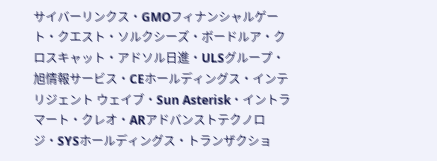サイバーリンクス・GMOフィナンシャルゲート・クエスト・ソルクシーズ・ボードルア・クロスキャット・アドソル日進・ULSグループ・旭情報サービス・CEホールディングス・インテリジェント ウェイブ・Sun Asterisk・イントラマート・クレオ・ARアドバンストテクノロジ・SYSホールディングス・トランザクショ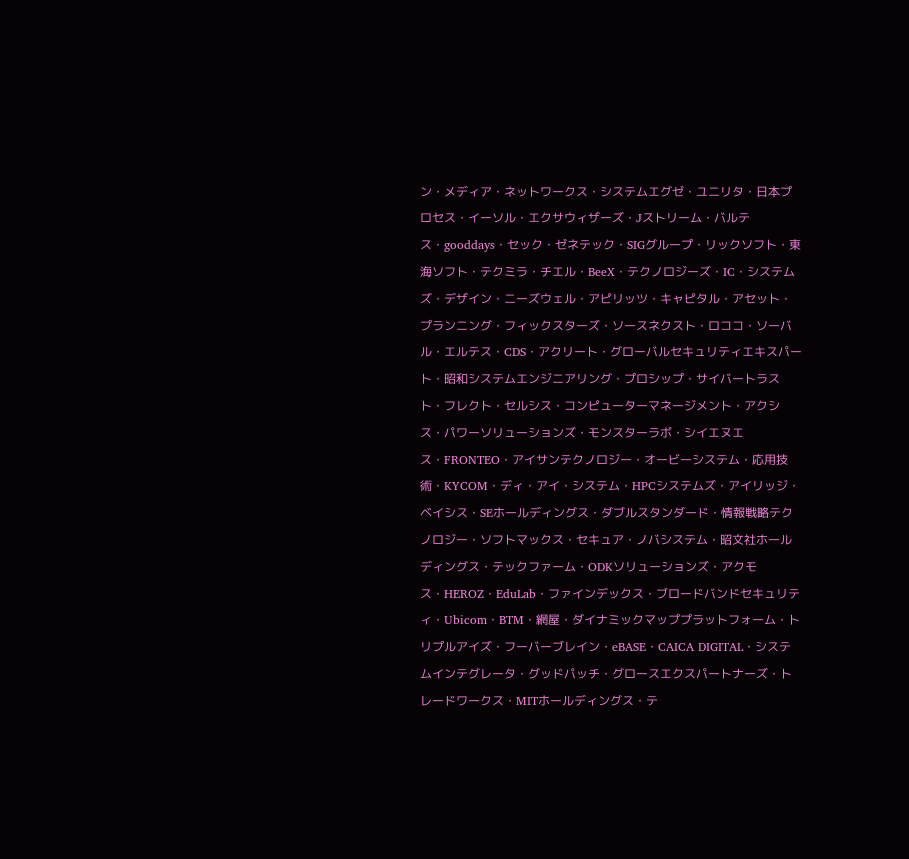ン・メディア・ネットワークス・システムエグゼ・ユニリタ・日本プロセス・イーソル・エクサウィザーズ・Jストリーム・バルテス・gooddays・セック・ゼネテック・SIGグループ・リックソフト・東海ソフト・テクミラ・チエル・BeeX・テクノロジーズ・IC・システムズ・デザイン・ニーズウェル・アピリッツ・キャピタル・アセット・プランニング・フィックスターズ・ソースネクスト・ロココ・ソーバル・エルテス・CDS・アクリート・グローバルセキュリティエキスパート・昭和システムエンジニアリング・プロシップ・サイバートラスト・フレクト・セルシス・コンピューターマネージメント・アクシス・パワーソリューションズ・モンスターラボ・シイエヌエス・FRONTEO・アイサンテクノロジー・オービーシステム・応用技術・KYCOM・ディ・アイ・システム・HPCシステムズ・アイリッジ・ベイシス・SEホールディングス・ダブルスタンダード・情報戦略テクノロジー・ソフトマックス・セキュア・ノバシステム・昭文社ホールディングス・テックファーム・ODKソリューションズ・アクモス・HEROZ・EduLab・ファインデックス・ブロードバンドセキュリティ・Ubicom・BTM・網屋・ダイナミックマッププラットフォーム・トリプルアイズ・フーバーブレイン・eBASE・CAICA DIGITAL・システムインテグレータ・グッドパッチ・グロースエクスパートナーズ・トレードワークス・MITホールディングス・テ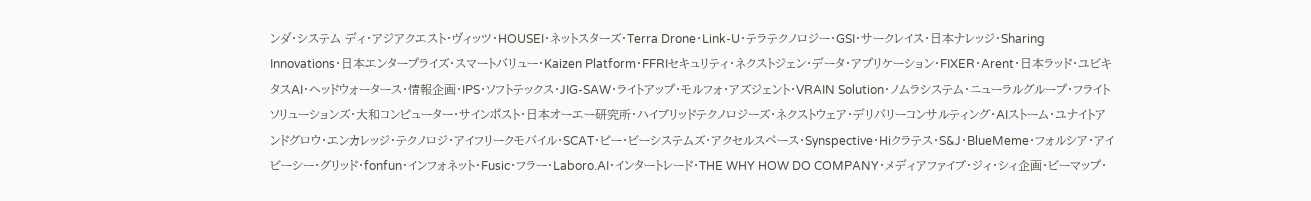ンダ・システム ディ・アジアクエスト・ヴィッツ・HOUSEI・ネットスターズ・Terra Drone・Link-U・テラテクノロジー・GSI・サークレイス・日本ナレッジ・Sharing Innovations・日本エンタープライズ・スマートバリュー・Kaizen Platform・FFRIセキュリティ・ネクストジェン・データ・アプリケーション・FIXER・Arent・日本ラッド・ユビキタスAI・ヘッドウォータース・情報企画・IPS・ソフトテックス・JIG-SAW・ライトアップ・モルフォ・アズジェント・VRAIN Solution・ノムラシステム・ニューラルグループ・フライトソリューションズ・大和コンピューター・サインポスト・日本オーエー研究所・ハイブリッドテクノロジーズ・ネクストウェア・デリバリーコンサルティング・AIストーム・ユナイトアンドグロウ・エンカレッジ・テクノロジ・アイフリークモバイル・SCAT・ピー・ビーシステムズ・アクセルスペース・Synspective・Hiクラテス・S&J・BlueMeme・フォルシア・アイビーシー・グリッド・fonfun・インフォネット・Fusic・フラー・Laboro.AI・インタートレード・THE WHY HOW DO COMPANY・メディアファイブ・ジィ・シィ企画・ビーマップ・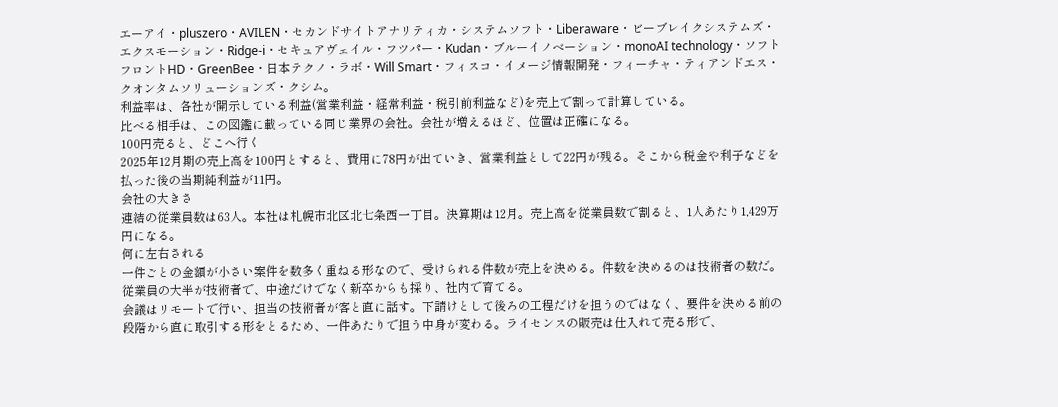エーアイ・pluszero・AVILEN・セカンドサイトアナリティカ・システムソフト・Liberaware・ビーブレイクシステムズ・エクスモーション・Ridge-i・セキュアヴェイル・フツパー・Kudan・ブルーイノベーション・monoAI technology・ソフトフロントHD・GreenBee・日本テクノ・ラボ・Will Smart・フィスコ・イメージ情報開発・フィーチャ・ティアンドエス・クオンタムソリューションズ・クシム。
利益率は、各社が開示している利益(営業利益・経常利益・税引前利益など)を売上で割って計算している。
比べる相手は、この図鑑に載っている同じ業界の会社。会社が増えるほど、位置は正確になる。
100円売ると、どこへ行く
2025年12月期の売上高を100円とすると、費用に78円が出ていき、営業利益として22円が残る。そこから税金や利子などを払った後の当期純利益が11円。
会社の大きさ
連結の従業員数は63人。本社は札幌市北区北七条西一丁目。決算期は12月。売上高を従業員数で割ると、1人あたり1,429万円になる。
何に左右される
一件ごとの金額が小さい案件を数多く重ねる形なので、受けられる件数が売上を決める。件数を決めるのは技術者の数だ。従業員の大半が技術者で、中途だけでなく新卒からも採り、社内で育てる。
会議はリモートで行い、担当の技術者が客と直に話す。下請けとして後ろの工程だけを担うのではなく、要件を決める前の段階から直に取引する形をとるため、一件あたりで担う中身が変わる。ライセンスの販売は仕入れて売る形で、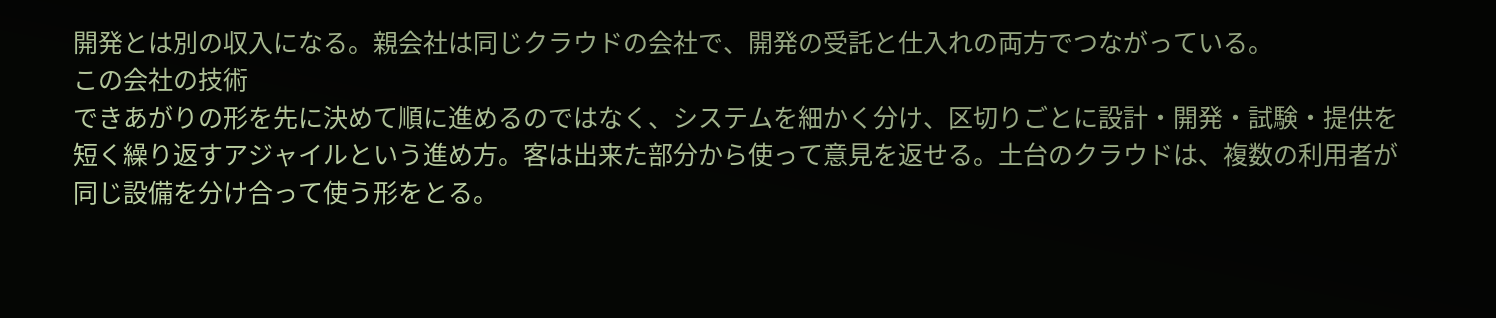開発とは別の収入になる。親会社は同じクラウドの会社で、開発の受託と仕入れの両方でつながっている。
この会社の技術
できあがりの形を先に決めて順に進めるのではなく、システムを細かく分け、区切りごとに設計・開発・試験・提供を短く繰り返すアジャイルという進め方。客は出来た部分から使って意見を返せる。土台のクラウドは、複数の利用者が同じ設備を分け合って使う形をとる。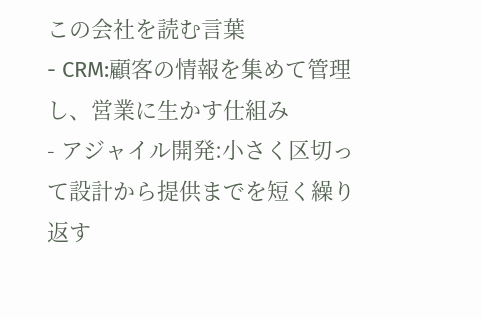この会社を読む言葉
- CRM:顧客の情報を集めて管理し、営業に生かす仕組み
- アジャイル開発:小さく区切って設計から提供までを短く繰り返す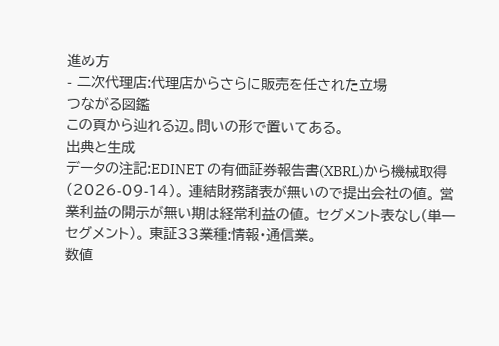進め方
- 二次代理店:代理店からさらに販売を任された立場
つながる図鑑
この頁から辿れる辺。問いの形で置いてある。
出典と生成
データの注記:EDINET の有価証券報告書(XBRL)から機械取得(2026-09-14)。 連結財務諸表が無いので提出会社の値。 営業利益の開示が無い期は経常利益の値。 セグメント表なし(単一セグメント)。 東証33業種:情報・通信業。
数値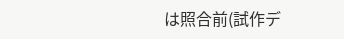は照合前(試作デ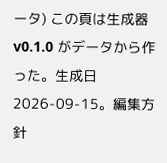ータ) この頁は生成器 v0.1.0 がデータから作った。生成日 2026-09-15。編集方針